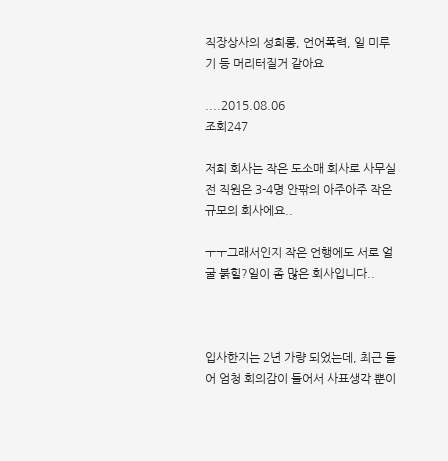직장상사의 성희롱, 언어폭력, 일 미루기 등 머리터질거 같아요

....2015.08.06
조회247

저희 회사는 작은 도소매 회사로 사무실 전 직원은 3-4명 안팎의 아주아주 작은 규모의 회사에요..

ㅜㅜ그래서인지 작은 언행에도 서로 얼굴 붉힐?일이 좀 많은 회사입니다..



입사한지는 2년 가량 되었는데, 최근 들어 엄청 회의감이 들어서 사표생각 뿐이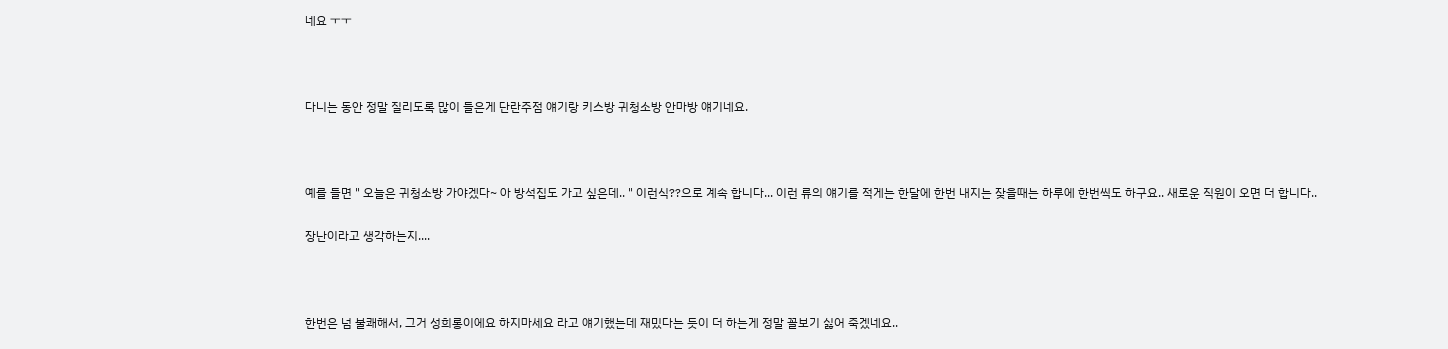네요 ㅜㅜ



다니는 동안 정말 질리도록 많이 들은게 단란주점 얘기랑 키스방 귀청소방 안마방 얘기네요.



예를 들면 " 오늘은 귀청소방 가야겠다~ 아 방석집도 가고 싶은데.. " 이런식??으로 계속 합니다... 이런 류의 얘기를 적게는 한달에 한번 내지는 잦을때는 하루에 한번씩도 하구요.. 새로운 직원이 오면 더 합니다..

장난이라고 생각하는지....



한번은 넘 불쾌해서, 그거 성희롱이에요 하지마세요 라고 얘기했는데 재밌다는 듯이 더 하는게 정말 꼴보기 싫어 죽겠네요..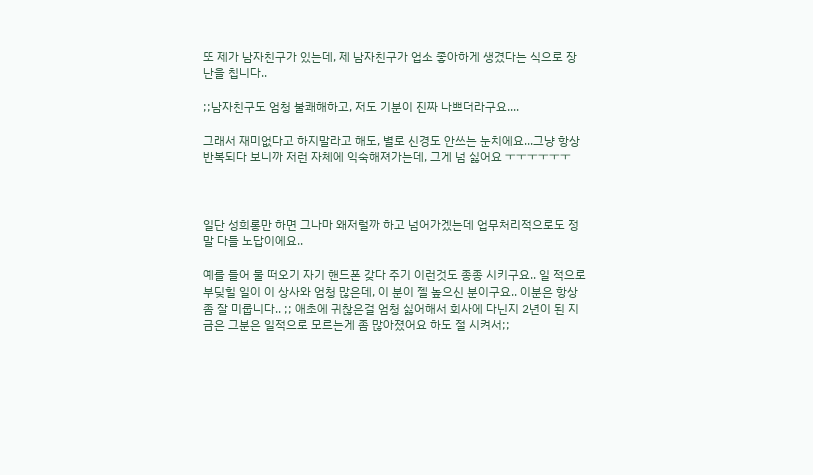또 제가 남자친구가 있는데, 제 남자친구가 업소 좋아하게 생겼다는 식으로 장난을 칩니다..

;;남자친구도 엄청 불쾌해하고, 저도 기분이 진짜 나쁘더라구요....

그래서 재미없다고 하지말라고 해도, 별로 신경도 안쓰는 눈치에요...그냥 항상 반복되다 보니까 저런 자체에 익숙해져가는데, 그게 넘 싫어요 ㅜㅜㅜㅜㅜㅜ



일단 성희롱만 하면 그나마 왜저럴까 하고 넘어가겠는데 업무처리적으로도 정말 다들 노답이에요..

예를 들어 물 떠오기 자기 핸드폰 갖다 주기 이런것도 종종 시키구요.. 일 적으로 부딪힐 일이 이 상사와 엄청 많은데, 이 분이 젤 높으신 분이구요.. 이분은 항상 좀 잘 미룹니다.. ;; 애초에 귀찮은걸 엄청 싫어해서 회사에 다닌지 2년이 된 지금은 그분은 일적으로 모르는게 좀 많아졌어요 하도 절 시켜서;;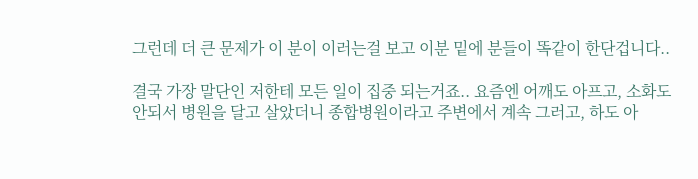그런데 더 큰 문제가 이 분이 이러는걸 보고 이분 밑에 분들이 똑같이 한단겁니다..

결국 가장 말단인 저한테 모든 일이 집중 되는거죠.. 요즘엔 어깨도 아프고, 소화도 안되서 병원을 달고 살았더니 종합병원이라고 주변에서 계속 그러고, 하도 아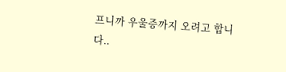프니까 우울증까지 오려고 합니다..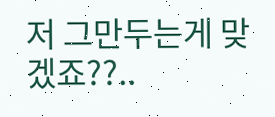저 그만두는게 맞겠죠??..